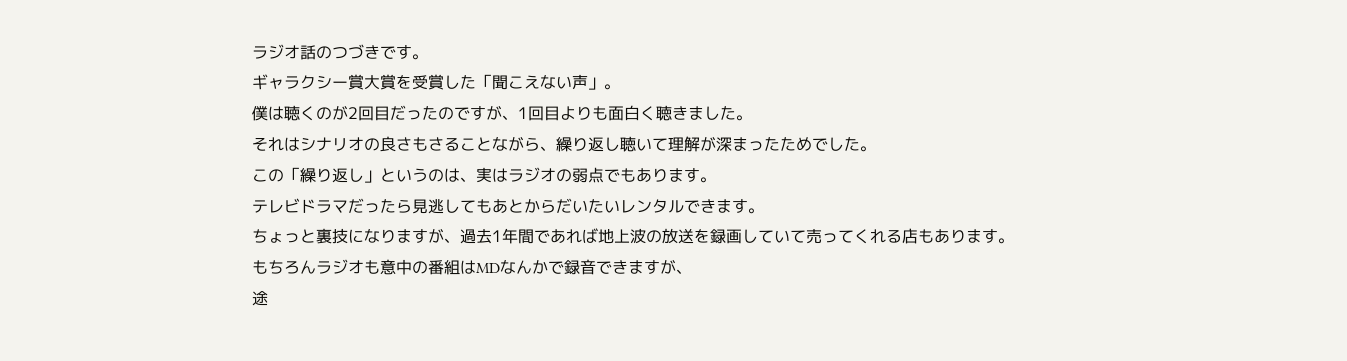ラジオ話のつづきです。
ギャラクシー賞大賞を受賞した「聞こえない声」。
僕は聴くのが2回目だったのですが、1回目よりも面白く聴きました。
それはシナリオの良さもさることながら、繰り返し聴いて理解が深まったためでした。
この「繰り返し」というのは、実はラジオの弱点でもあります。
テレビドラマだったら見逃してもあとからだいたいレンタルできます。
ちょっと裏技になりますが、過去1年間であれば地上波の放送を録画していて売ってくれる店もあります。
もちろんラジオも意中の番組はMDなんかで録音できますが、
途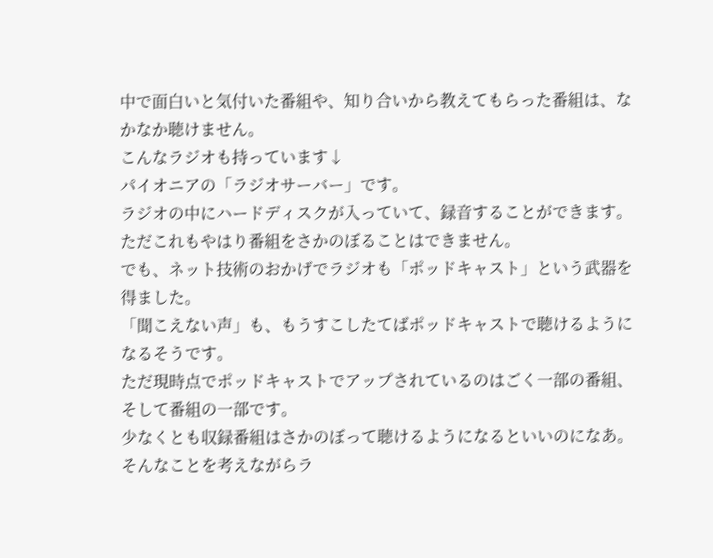中で面白いと気付いた番組や、知り合いから教えてもらった番組は、なかなか聴けません。
こんなラジオも持っています↓
パイオニアの「ラジオサーバー」です。
ラジオの中にハードディスクが入っていて、録音することができます。
ただこれもやはり番組をさかのぼることはできません。
でも、ネット技術のおかげでラジオも「ポッドキャスト」という武器を得ました。
「聞こえない声」も、もうすこしたてばポッドキャストで聴けるようになるそうです。
ただ現時点でポッドキャストでアップされているのはごく一部の番組、そして番組の一部です。
少なくとも収録番組はさかのぼって聴けるようになるといいのになあ。
そんなことを考えながらラ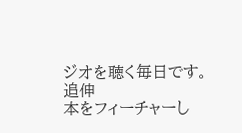ジオを聴く毎日です。
追伸
本をフィーチャーし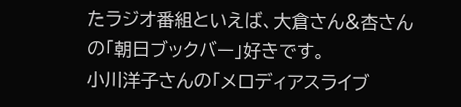たラジオ番組といえば、大倉さん&杏さんの「朝日ブックバー」好きです。
小川洋子さんの「メロディアスライブ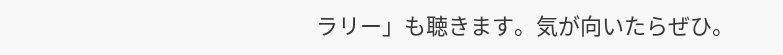ラリー」も聴きます。気が向いたらぜひ。